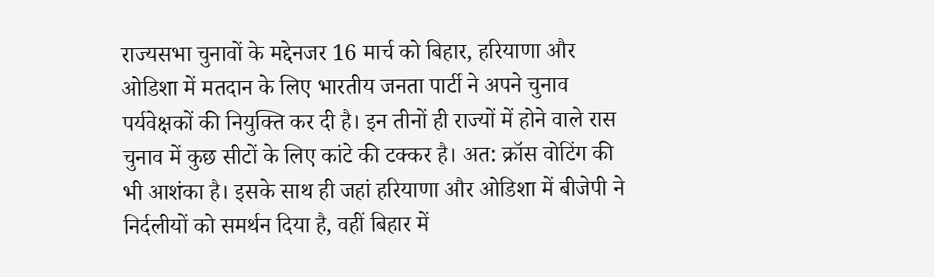राज्यसभा चुनावों के मद्देनजर 16 मार्च को बिहार, हरियाणा और ओडिशा में मतदान के लिए भारतीय जनता पार्टी ने अपने चुनाव पर्यवेक्षकों की नियुक्ति कर दी है। इन तीनों ही राज्यों में होने वाले रास चुनाव में कुछ सीटों के लिए कांटे की टक्कर है। अत: क्रॉस वोटिंग की भी आशंका है। इसके साथ ही जहां हरियाणा और ओडिशा में बीजेपी ने निर्दलीयों को समर्थन दिया है, वहीं बिहार में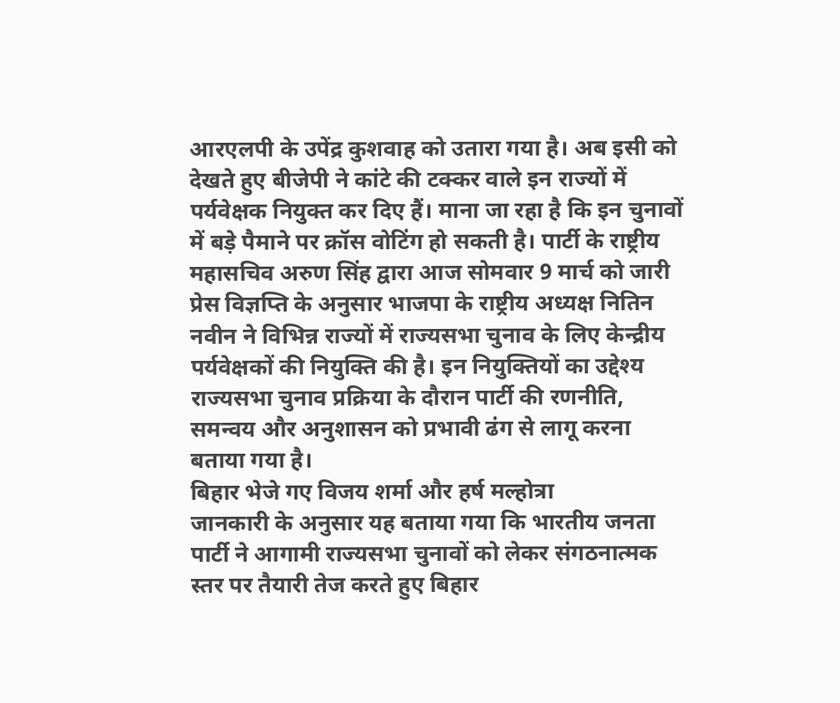आरएलपी के उपेंद्र कुशवाह को उतारा गया है। अब इसी को देखते हुए बीजेपी ने कांटे की टक्कर वाले इन राज्यों में पर्यवेक्षक नियुक्त कर दिए हैं। माना जा रहा है कि इन चुनावों में बड़े पैमाने पर क्रॉस वोटिंग हो सकती है। पार्टी के राष्ट्रीय महासचिव अरुण सिंह द्वारा आज सोमवार 9 मार्च को जारी प्रेस विज्ञप्ति के अनुसार भाजपा के राष्ट्रीय अध्यक्ष नितिन नवीन ने विभिन्न राज्यों में राज्यसभा चुनाव के लिए केन्द्रीय पर्यवेक्षकों की नियुक्ति की है। इन नियुक्तियों का उद्देश्य राज्यसभा चुनाव प्रक्रिया के दौरान पार्टी की रणनीति, समन्वय और अनुशासन को प्रभावी ढंग से लागू करना बताया गया है।
बिहार भेजे गए विजय शर्मा और हर्ष मल्होत्रा
जानकारी के अनुसार यह बताया गया कि भारतीय जनता पार्टी ने आगामी राज्यसभा चुनावों को लेकर संगठनात्मक स्तर पर तैयारी तेज करते हुए बिहार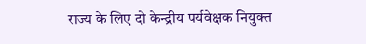राज्य के लिए दो केन्द्रीय पर्यवेक्षक नियुक्त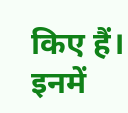किए हैं। इनमें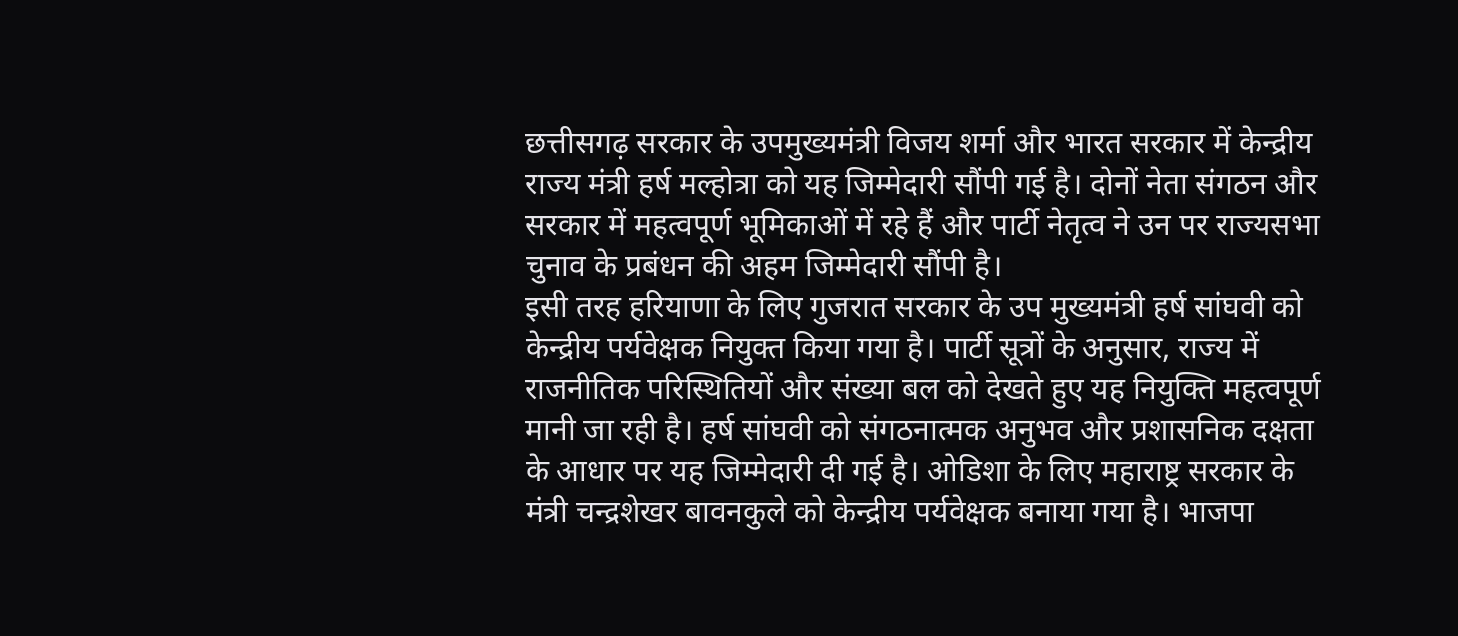छत्तीसगढ़ सरकार के उपमुख्यमंत्री विजय शर्मा और भारत सरकार में केन्द्रीय राज्य मंत्री हर्ष मल्होत्रा को यह जिम्मेदारी सौंपी गई है। दोनों नेता संगठन और सरकार में महत्वपूर्ण भूमिकाओं में रहे हैं और पार्टी नेतृत्व ने उन पर राज्यसभा चुनाव के प्रबंधन की अहम जिम्मेदारी सौंपी है।
इसी तरह हरियाणा के लिए गुजरात सरकार के उप मुख्यमंत्री हर्ष सांघवी को केन्द्रीय पर्यवेक्षक नियुक्त किया गया है। पार्टी सूत्रों के अनुसार, राज्य में राजनीतिक परिस्थितियों और संख्या बल को देखते हुए यह नियुक्ति महत्वपूर्ण मानी जा रही है। हर्ष सांघवी को संगठनात्मक अनुभव और प्रशासनिक दक्षता के आधार पर यह जिम्मेदारी दी गई है। ओडिशा के लिए महाराष्ट्र सरकार के मंत्री चन्द्रशेखर बावनकुले को केन्द्रीय पर्यवेक्षक बनाया गया है। भाजपा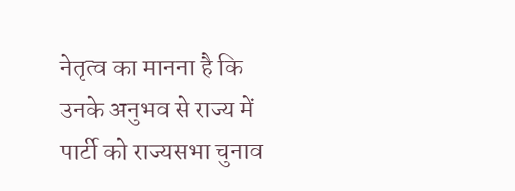नेतृत्व का मानना है कि उनके अनुभव से राज्य में पार्टी को राज्यसभा चुनाव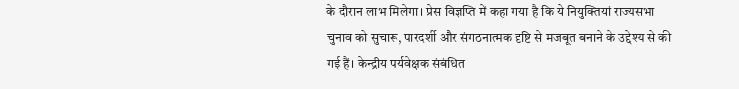के दौरान लाभ मिलेगा। प्रेस विज्ञप्ति में कहा गया है कि ये नियुक्तियां राज्यसभा चुनाव को सुचारू, पारदर्शी और संगठनात्मक दृष्टि से मजबूत बनाने के उद्देश्य से की गई हैं। केन्द्रीय पर्यवेक्षक संबंधित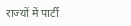राज्यों में पार्टी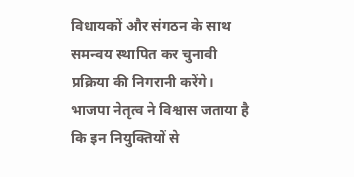विधायकों और संगठन के साथ समन्वय स्थापित कर चुनावी प्रक्रिया की निगरानी करेंगे। भाजपा नेतृत्व ने विश्वास जताया है कि इन नियुक्तियों से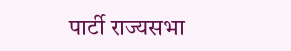पार्टी राज्यसभा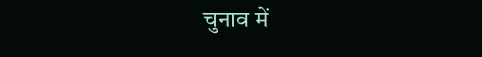चुनाव में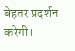बेहतर प्रदर्शन करेगी।